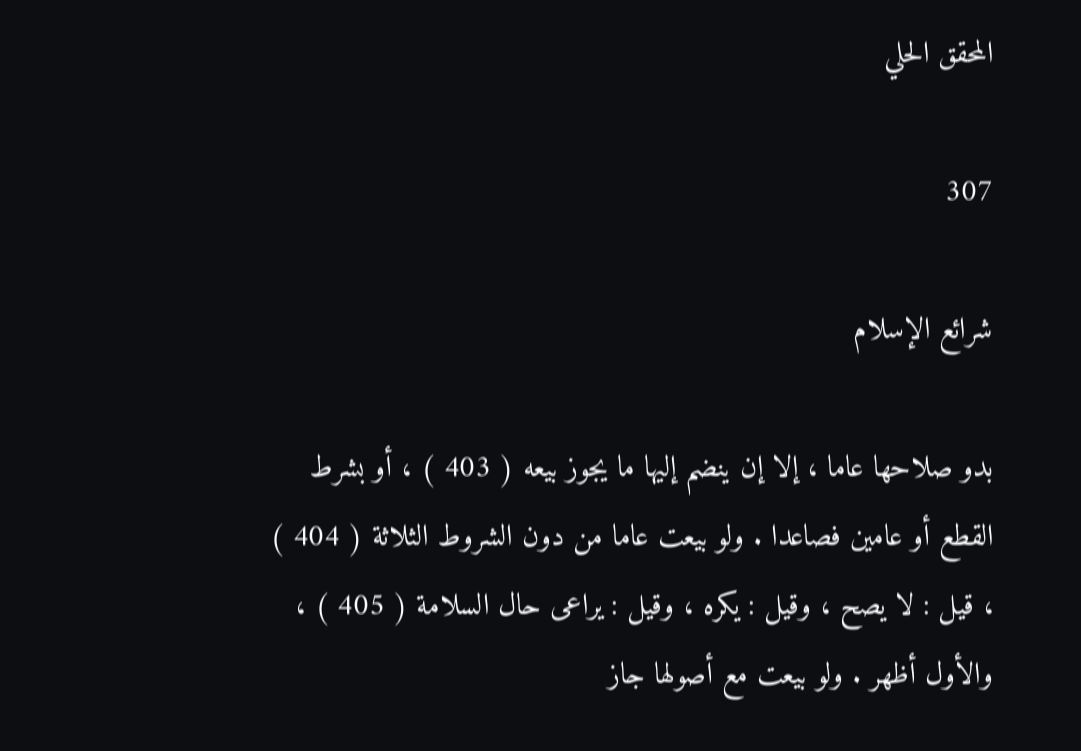المحقق الحلي

307

شرائع الإسلام

بدو صلاحها عاما ، إلا إن ينضم إليها ما يجوز بيعه ( 403 ) ، أو بشرط القطع أو عامين فصاعدا . ولو بيعت عاما من دون الشروط الثلاثة ( 404 ) ، قيل : لا يصح ، وقيل : يكره ، وقيل : يراعى حال السلامة ( 405 ) ، والأول أظهر . ولو بيعت مع أصولها جاز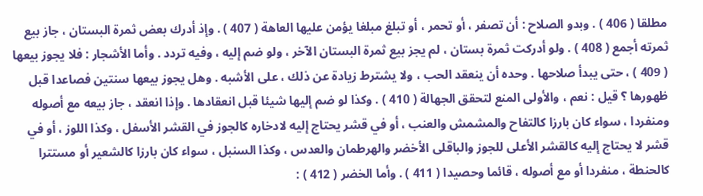مطلقا ( 406 ) . وبدو الصلاح : أن تصفر ، أو تحمر ، أو تبلغ مبلغا يؤمن عليها العاهة ( 407 ) . وإذ أدرك بعض ثمرة البستان ، جاز بيع ثمرته أجمع ( 408 ) . ولو أدركت ثمرة بستان ، لم يجز بيع ثمرة البستان الآخر ، ولو ضم إليه ، وفيه تردد . وأما الأشجار : فلا يجوز بيعها ( 409 ) ، حتى يبدأ صلاحها . وحده أن ينعقد الحب ، ولا يشترط زيادة عن ذلك ، على الأشبه . وهل يجوز بيعها سنتين فصاعدا قبل ظهورها ؟ قيل : نعم ، والأولى المنع لتحقق الجهالة ( 410 ) . وكذا لو ضم إليها شيئا قبل انعقادها . وإذا انعقد ، جاز بيعه مع أصوله ومنفردا ، سواء كان بارزا كالتفاح والمشمش والعنب ، أو في قشر يحتاج إليه لادخاره كالجوز في القشر الأسفل ، وكذا اللوز ، أو في قشر لا يحتاج إليه كالقشر الأعلى للجوز والباقلى الأخضر والهرطمان والعدس ، وكذا السنبل ، سواء كان بارزا كالشعير أو مستترا كالحنطة ، منفردا أو مع أصوله ، قائما وحصيدا ( 411 ) . وأما الخضر ( 412 ) :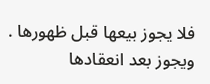فلا يجوز بيعها قبل ظهورها . ويجوز بعد انعقادها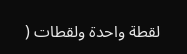لقطة واحدة ولقطات (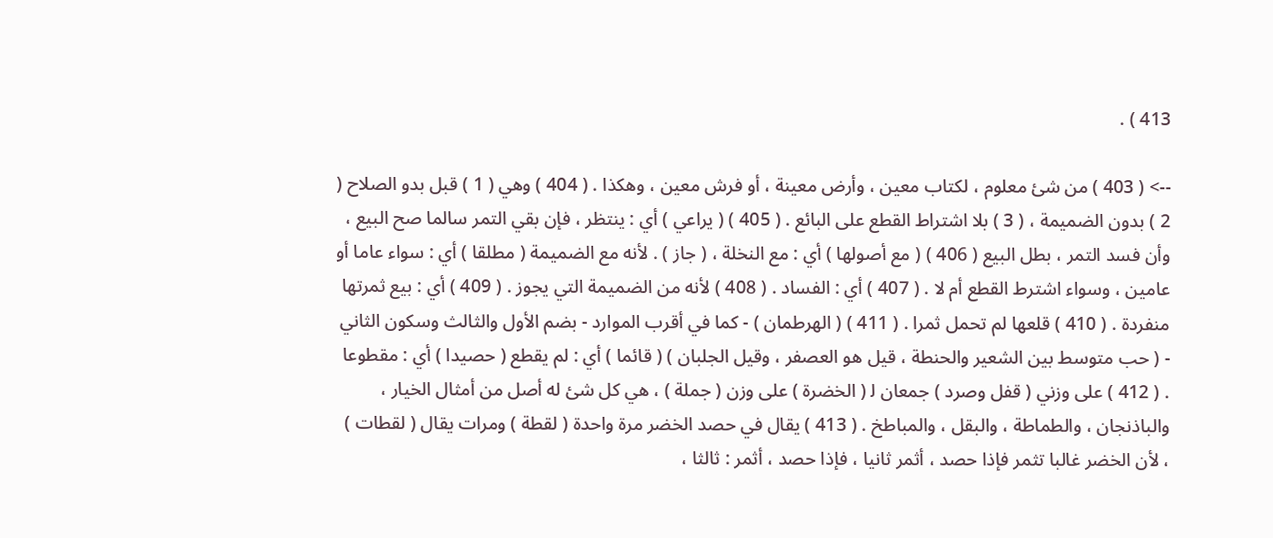413 ) .

--> ( 403 ) من شئ معلوم ، لكتاب معين ، وأرض معينة ، أو فرش معين ، وهكذا . ( 404 ) وهي ( 1 ) قبل بدو الصلاح ( 2 ) بدون الضميمة ، ( 3 ) بلا اشتراط القطع على البائع . ( 405 ) ( يراعي ) أي : ينتظر ، فإن بقي التمر سالما صح البيع ، وأن فسد التمر ، بطل البيع ( 406 ) ( مع أصولها ) أي : مع النخلة ، ( جاز ) . لأنه مع الضميمة ( مطلقا ) أي : سواء عاما أو عامين ، وسواء اشترط القطع أم لا . ( 407 ) أي : الفساد . ( 408 ) لأنه من الضميمة التي يجوز . ( 409 ) أي : بيع ثمرتها منفردة . ( 410 ) قلعها لم تحمل ثمرا . ( 411 ) ( الهرطمان ) - كما في أقرب الموارد - بضم الأول والثالث وسكون الثاني - ( حب متوسط بين الشعير والحنطة ، قيل هو العصفر ، وقيل الجلبان ) ( قائما ) أي : لم يقطع ( حصيدا ) أي : مقطوعا . ( 412 ) على وزني ( قفل وصرد ) جمعان ل‍ ( الخضرة ) على وزن ( جملة ) ، هي كل شئ له أصل من أمثال الخيار ، والباذنجان ، والطماطة ، والبقل ، والمباطخ . ( 413 ) يقال في حصد الخضر مرة واحدة ( لقطة ) ومرات يقال ( لقطات ) ، لأن الخضر غالبا تثمر فإذا حصد ، أثمر ثانيا ، فإذا حصد ، أثمر : ثالثا ،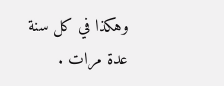وهكذا في كل سنة عدة مرات .